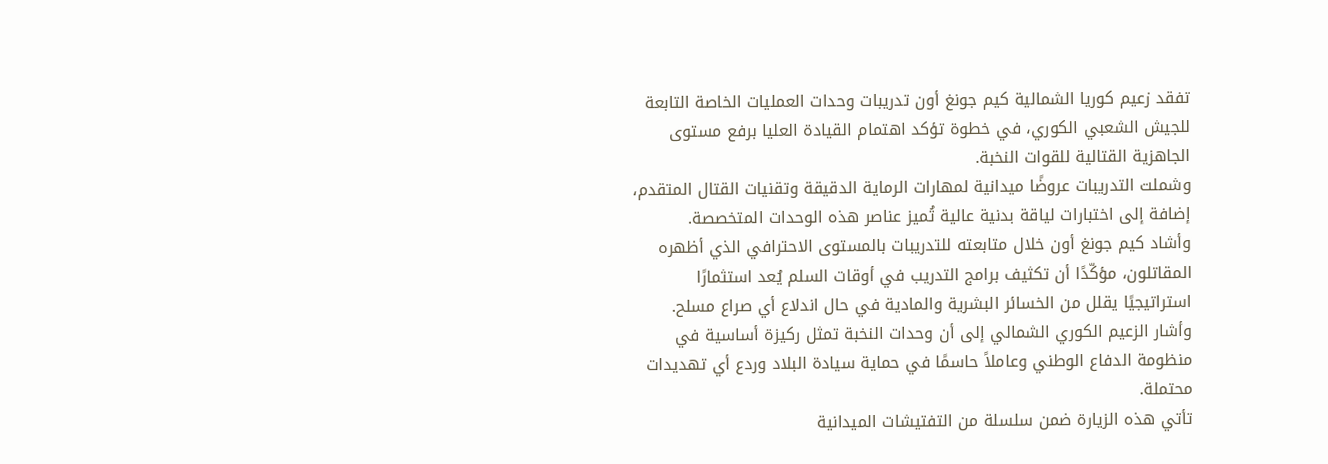تفقد زعيم كوريا الشمالية كيم جونغ أون تدريبات وحدات العمليات الخاصة التابعة للجيش الشعبي الكوري، في خطوة تؤكد اهتمام القيادة العليا برفع مستوى الجاهزية القتالية للقوات النخبة.
وشملت التدريبات عروضًا ميدانية لمهارات الرماية الدقيقة وتقنيات القتال المتقدم، إضافة إلى اختبارات لياقة بدنية عالية تُميز عناصر هذه الوحدات المتخصصة.
وأشاد كيم جونغ أون خلال متابعته للتدريبات بالمستوى الاحترافي الذي أظهره المقاتلون، مؤكّدًا أن تكثيف برامج التدريب في أوقات السلم يُعد استثمارًا استراتيجيًا يقلل من الخسائر البشرية والمادية في حال اندلاع أي صراع مسلح.
وأشار الزعيم الكوري الشمالي إلى أن وحدات النخبة تمثل ركيزة أساسية في منظومة الدفاع الوطني وعاملاً حاسمًا في حماية سيادة البلاد وردع أي تهديدات محتملة.
تأتي هذه الزيارة ضمن سلسلة من التفتيشات الميدانية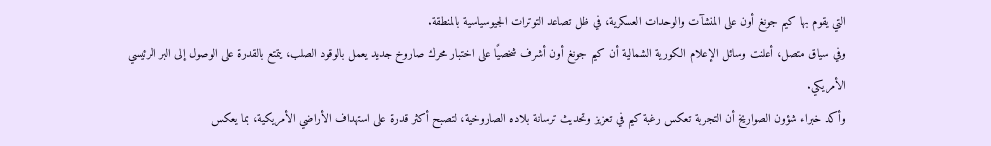التي يقوم بها كيم جونغ أون على المنشآت والوحدات العسكرية، في ظل تصاعد التوترات الجيوسياسية بالمنطقة.
وفي سياق متصل، أعلنت وسائل الإعلام الكورية الشمالية أن كيم جونغ أون أشرف شخصيًا على اختبار محرك صاروخ جديد يعمل بالوقود الصلب، يتمتع بالقدرة على الوصول إلى البر الرئيسي الأمريكي.
وأكد خبراء شؤون الصواريخ أن التجربة تعكس رغبة كيم في تعزيز وتحديث ترسانة بلاده الصاروخية، لتصبح أكثر قدرة على استهداف الأراضي الأمريكية، بما يعكس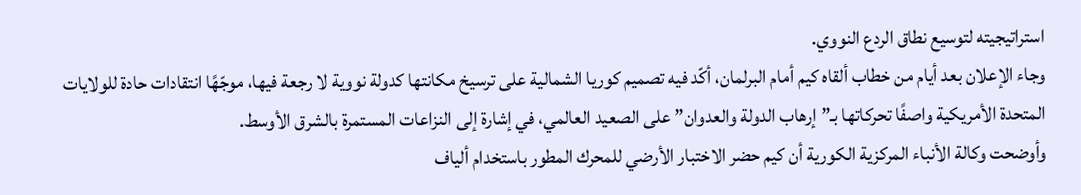استراتيجيته لتوسيع نطاق الردع النووي.
وجاء الإعلان بعد أيام من خطاب ألقاه كيم أمام البرلمان، أكّد فيه تصميم كوريا الشمالية على ترسيخ مكانتها كدولة نووية لا رجعة فيها، موجّهًا انتقادات حادة للولايات المتحدة الأمريكية واصفًا تحركاتها بـ”إرهاب الدولة والعدوان” على الصعيد العالمي، في إشارة إلى النزاعات المستمرة بالشرق الأوسط.
وأوضحت وكالة الأنباء المركزية الكورية أن كيم حضر الاختبار الأرضي للمحرك المطور باستخدام ألياف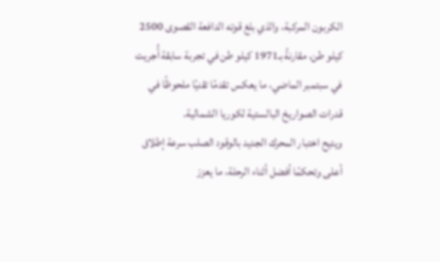الكربون المركبة، والذي بلغ قوته الدافعة القصوى 2500 كيلو طن، مقارنةً بـ1971 كيلو طن في تجربة سابقة أُجريت في سبتمبر الماضي، ما يعكس تقدمًا تقنيًا ملحوظًا في قدرات الصواريخ البالستية لكوريا الشمالية.
ويتيح اختبار المحرك الجديد بالوقود الصلب سرعة إطلاق أعلى وتحكمًا أفضل أثناء الرحلة، ما يعزز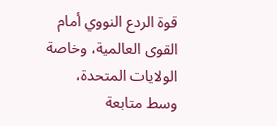قوة الردع النووي أمام القوى العالمية، وخاصة الولايات المتحدة، وسط متابعة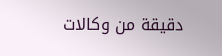دقيقة من وكالات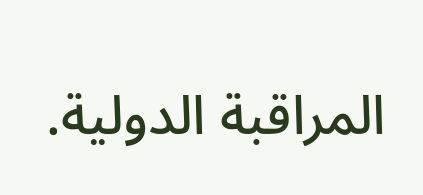المراقبة الدولية.